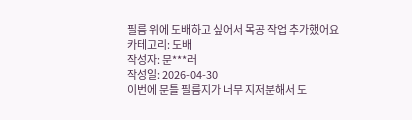필름 위에 도배하고 싶어서 목공 작업 추가했어요
카테고리: 도배
작성자: 문***러
작성일: 2026-04-30
이번에 문틀 필름지가 너무 지저분해서 도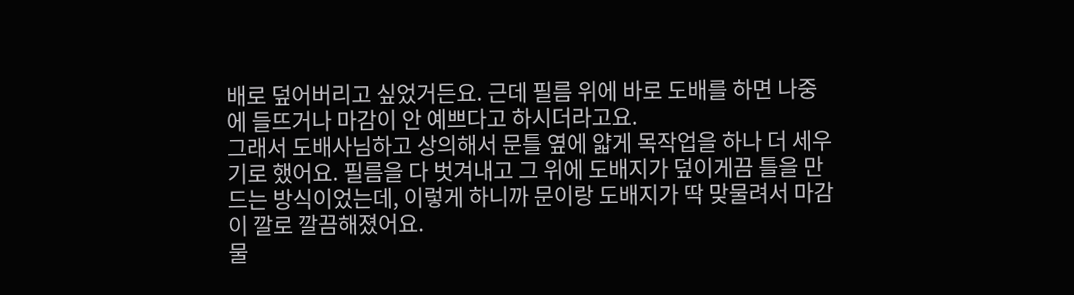배로 덮어버리고 싶었거든요. 근데 필름 위에 바로 도배를 하면 나중에 들뜨거나 마감이 안 예쁘다고 하시더라고요.
그래서 도배사님하고 상의해서 문틀 옆에 얇게 목작업을 하나 더 세우기로 했어요. 필름을 다 벗겨내고 그 위에 도배지가 덮이게끔 틀을 만드는 방식이었는데, 이렇게 하니까 문이랑 도배지가 딱 맞물려서 마감이 깔로 깔끔해졌어요.
물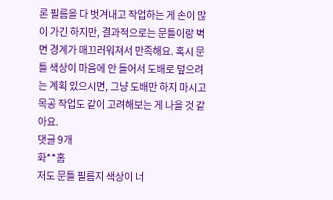론 필름을 다 벗겨내고 작업하는 게 손이 많이 가긴 하지만, 결과적으로는 문틀이랑 벽면 경계가 매끄러워져서 만족해요. 혹시 문틀 색상이 마음에 안 들어서 도배로 덮으려는 계획 있으시면, 그냥 도배만 하지 마시고 목공 작업도 같이 고려해보는 게 나을 것 같아요.
댓글 9개
화**홈
저도 문틀 필름지 색상이 너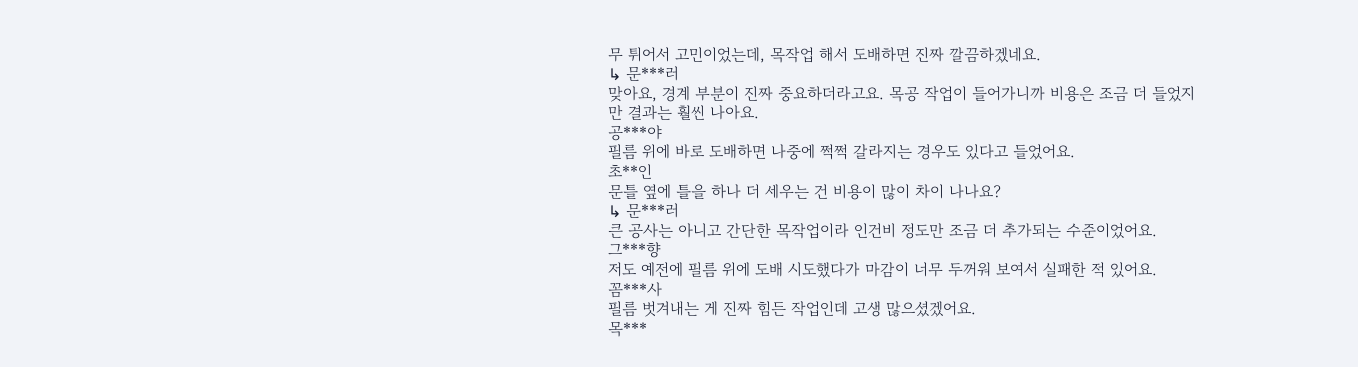무 튀어서 고민이었는데, 목작업 해서 도배하면 진짜 깔끔하겠네요.
↳ 문***러
맞아요, 경계 부분이 진짜 중요하더라고요. 목공 작업이 들어가니까 비용은 조금 더 들었지만 결과는 훨씬 나아요.
공***야
필름 위에 바로 도배하면 나중에 쩍쩍 갈라지는 경우도 있다고 들었어요.
초**인
문틀 옆에 틀을 하나 더 세우는 건 비용이 많이 차이 나나요?
↳ 문***러
큰 공사는 아니고 간단한 목작업이라 인건비 정도만 조금 더 추가되는 수준이었어요.
그***향
저도 예전에 필름 위에 도배 시도했다가 마감이 너무 두꺼워 보여서 실패한 적 있어요.
꼼***사
필름 벗겨내는 게 진짜 힘든 작업인데 고생 많으셨겠어요.
목***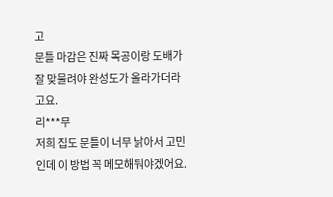고
문틀 마감은 진짜 목공이랑 도배가 잘 맞물려야 완성도가 올라가더라고요.
리***무
저희 집도 문틀이 너무 낡아서 고민인데 이 방법 꼭 메모해둬야겠어요.